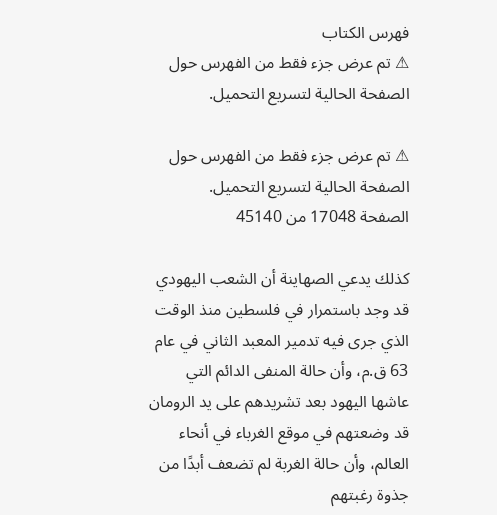فهرس الكتاب
⚠ تم عرض جزء فقط من الفهرس حول الصفحة الحالية لتسريع التحميل.

⚠ تم عرض جزء فقط من الفهرس حول الصفحة الحالية لتسريع التحميل.
الصفحة 17048 من 45140

كذلك يدعي الصهاينة أن الشعب اليهودي قد وجد باستمرار في فلسطين منذ الوقت الذي جرى فيه تدمير المعبد الثاني في عام 63 ق.م، وأن حالة المنفى الدائم التي عاشها اليهود بعد تشريدهم على يد الرومان قد وضعتهم في موقع الغرباء في أنحاء العالم، وأن حالة الغربة لم تضعف أبدًا من جذوة رغبتهم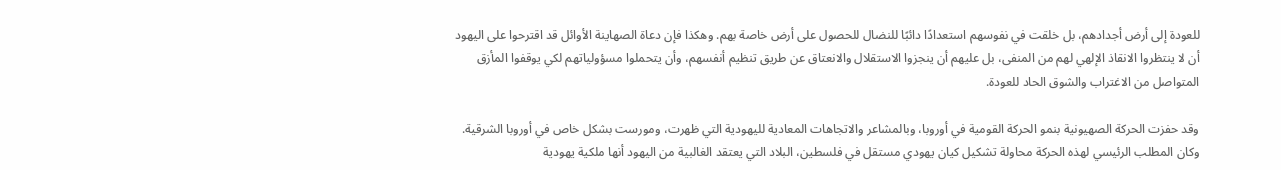للعودة إلى أرض أجدادهم، بل خلقت في نفوسهم استعدادًا دائبًا للنضال للحصول على أرض خاصة بهم. وهكذا فإن دعاة الصهاينة الأوائل قد اقترحوا على اليهود أن لا ينتظروا الانقاذ الإلهي لهم من المنفى، بل عليهم أن ينجزوا الاستقلال والانعتاق عن طريق تنظيم أنفسهم، وأن يتحملوا مسؤولياتهم لكي يوقفوا المأزق المتواصل من الاغتراب والشوق الحاد للعودة.

وقد حفزت الحركة الصهيونية بنمو الحركة القومية في أوروبا، وبالمشاعر والاتجاهات المعادية لليهودية التي ظهرت، ومورست بشكل خاص في أوروبا الشرقية. وكان المطلب الرئيسي لهذه الحركة محاولة تشكيل كيان يهودي مستقل في فلسطين، البلاد التي يعتقد الغالبية من اليهود أنها ملكية يهودية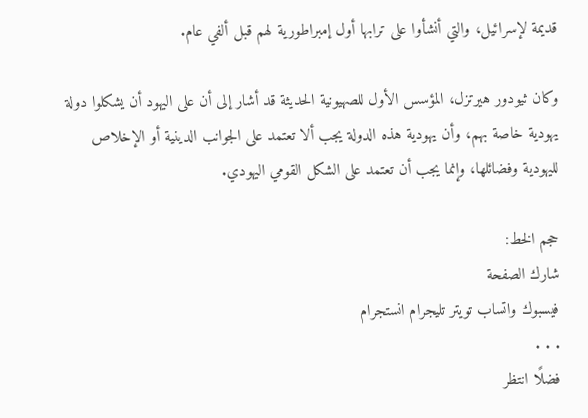قديمة لإسرائيل، والتي أنشأوا على ترابها أول إمبراطورية لهم قبل ألفي عام.

وكان ثيودور هيرتزل، المؤسس الأول للصهيونية الحديثة قد أشار إلى أن على اليهود أن يشكلوا دولة يهودية خاصة بهم، وأن يهودية هذه الدولة يجب ألا تعتمد على الجوانب الدينية أو الإخلاص لليهودية وفضائلها، وإنما يجب أن تعتمد على الشكل القومي اليهودي.

حجم الخط:
شارك الصفحة
فيسبوك واتساب تويتر تليجرام انستجرام
. . .
فضلًا انتظر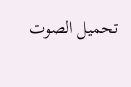تحميل الصوت